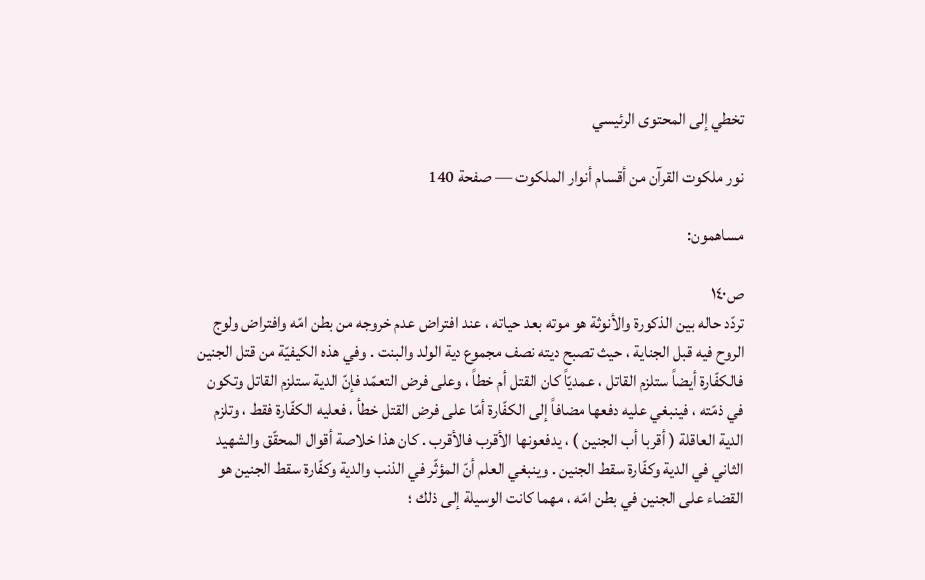تخطي إلى المحتوى الرئيسي

نور ملكوت القرآن من أقسام أنوار الملكوت — صفحة 140

مساهمون:

ص١٤٠
تردّد حاله بين الذكورة والأنوثة هو موته بعد حياته ، عند افتراض عدم خروجه من بطن امّه وافتراض ولوج الروح فيه قبل الجناية ، حيث تصبح ديته نصف مجموع دية الولد والبنت . وفي هذه الكيفيّة من قتل الجنين فالكفّارة أيضاً ستلزم القاتل ، عمديّاً كان القتل أم خطاً ، وعلى فرض التعمّد فإنّ الدية ستلزم القاتل وتكون في ذمّته ، فينبغي عليه دفعها مضافاً إلى الكفّارة أمّا على فرض القتل خطأ ، فعليه الكفّارة فقط ، وتلزم الدية العاقلة ( أقربا أب الجنين ) ، يدفعونها الأقرب فالأقرب . كان هذا خلاصة أقوال المحقّق والشهيد الثاني في الدية وكفّارة سقط الجنين . وينبغي العلم أنّ المؤثّر في الذنب والدية وكفّارة سقط الجنين هو القضاء على الجنين في بطن امّه ، مهما كانت الوسيلة إلى ذلك ؛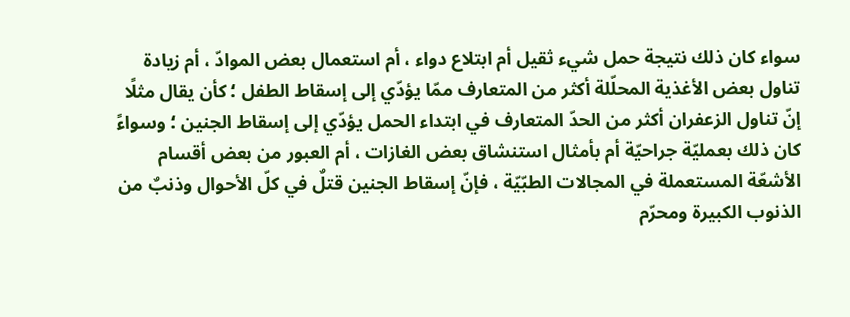سواء كان ذلك نتيجة حمل شيء ثقيل أم ابتلاع دواء ، أم استعمال بعض الموادّ ، أم زيادة تناول بعض الأغذية المحلّلة أكثر من المتعارف ممّا يؤدّي إلى إسقاط الطفل ؛ كأن يقال مثلًا إنّ تناول الزعفران أكثر من الحدّ المتعارف في ابتداء الحمل يؤدّي إلى إسقاط الجنين ؛ وسواءً كان ذلك بعمليّة جراحيّة أم بأمثال استنشاق بعض الغازات ، أم العبور من بعض أقسام الأشعّة المستعملة في المجالات الطبّيّة ، فإنّ إسقاط الجنين قتلٌ في كلّ الأحوال وذنبٌ من الذنوب الكبيرة ومحرّم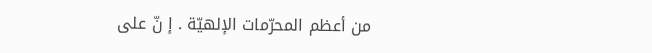من أعظم المحرّمات الإلهيّة . إ نّ على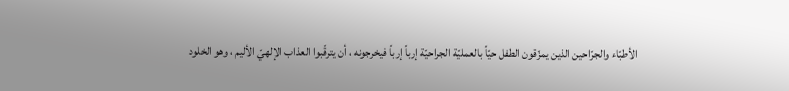الأطبّاء والجرّاحين الذين يمزّقون الطفل حيّاً بالعمليّة الجراحيّة إرباً إرباً فيخرجونه ، أن يترقّبوا العذاب الإلهيّ الأليم ، وهو الخلود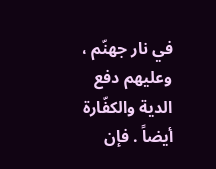في نار جهنّم ، وعليهم دفع الدية والكفّارة أيضاً . فإن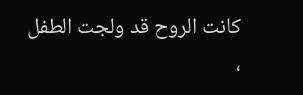كانت الروح قد ولجت الطفل ،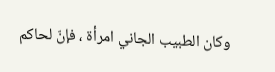وكان الطبيب الجاني امرأة ، فإنّ لحاكم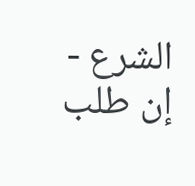الشرع - إن طلب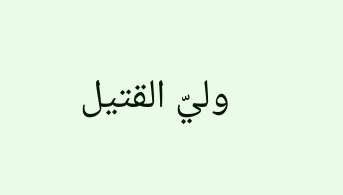وليّ القتيل